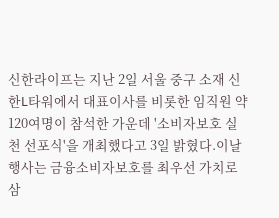신한라이프는 지난 2일 서울 중구 소재 신한L타워에서 대표이사를 비롯한 임직원 약 120여명이 참석한 가운데 '소비자보호 실천 선포식'을 개최했다고 3일 밝혔다.이날 행사는 금융소비자보호를 최우선 가치로 삼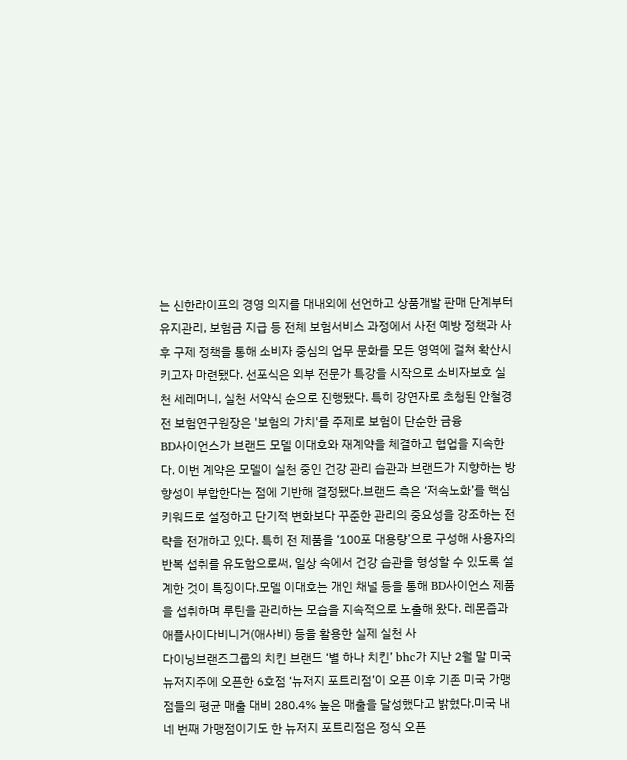는 신한라이프의 경영 의지를 대내외에 선언하고 상품개발 판매 단계부터 유지관리, 보험금 지급 등 전체 보험서비스 과정에서 사전 예방 정책과 사후 구제 정책을 통해 소비자 중심의 업무 문화를 모든 영역에 걸쳐 확산시키고자 마련됐다. 선포식은 외부 전문가 특강을 시작으로 소비자보호 실천 세레머니, 실천 서약식 순으로 진행됐다. 특히 강연자로 초청된 안철경 전 보험연구원장은 '보험의 가치'를 주제로 보험이 단순한 금융
BD사이언스가 브랜드 모델 이대호와 재계약을 체결하고 협업을 지속한다. 이번 계약은 모델이 실천 중인 건강 관리 습관과 브랜드가 지향하는 방향성이 부합한다는 점에 기반해 결정됐다.브랜드 측은 ‘저속노화’를 핵심 키워드로 설정하고 단기적 변화보다 꾸준한 관리의 중요성을 강조하는 전략을 전개하고 있다. 특히 전 제품을 ‘100포 대용량’으로 구성해 사용자의 반복 섭취를 유도함으로써, 일상 속에서 건강 습관을 형성할 수 있도록 설계한 것이 특징이다.모델 이대호는 개인 채널 등을 통해 BD사이언스 제품을 섭취하며 루틴을 관리하는 모습을 지속적으로 노출해 왔다. 레몬즙과 애플사이다비니거(애사비) 등을 활용한 실제 실천 사
다이닝브랜즈그룹의 치킨 브랜드 ‘별 하나 치킨’ bhc가 지난 2월 말 미국 뉴저지주에 오픈한 6호점 ‘뉴저지 포트리점’이 오픈 이후 기존 미국 가맹점들의 평균 매출 대비 280.4% 높은 매출을 달성했다고 밝혔다.미국 내 네 번째 가맹점이기도 한 뉴저지 포트리점은 정식 오픈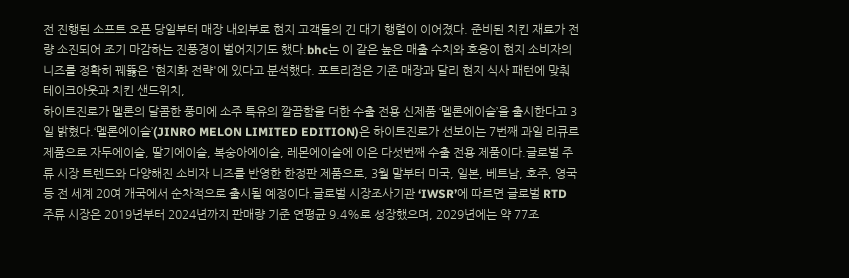전 진행된 소프트 오픈 당일부터 매장 내외부로 현지 고객들의 긴 대기 행렬이 이어졌다. 준비된 치킨 재료가 전량 소진되어 조기 마감하는 진풍경이 벌어지기도 했다.bhc는 이 같은 높은 매출 수치와 호응이 현지 소비자의 니즈를 정확히 꿰뚫은 '현지화 전략'에 있다고 분석했다. 포트리점은 기존 매장과 달리 현지 식사 패턴에 맞춰 테이크아웃과 치킨 샌드위치,
하이트진로가 멜론의 달콤한 풍미에 소주 특유의 깔끔함을 더한 수출 전용 신제품 ‘멜론에이슬’을 출시한다고 3일 밝혔다.‘멜론에이슬’(JINRO MELON LIMITED EDITION)은 하이트진로가 선보이는 7번째 과일 리큐르 제품으로 자두에이슬, 딸기에이슬, 복숭아에이슬, 레몬에이슬에 이은 다섯번째 수출 전용 제품이다.글로벌 주류 시장 트렌드와 다양해진 소비자 니즈를 반영한 한정판 제품으로, 3월 말부터 미국, 일본, 베트남, 호주, 영국 등 전 세계 20여 개국에서 순차적으로 출시될 예정이다.글로벌 시장조사기관 ‘IWSR’에 따르면 글로벌 RTD 주류 시장은 2019년부터 2024년까지 판매량 기준 연평균 9.4%로 성장했으며, 2029년에는 약 77조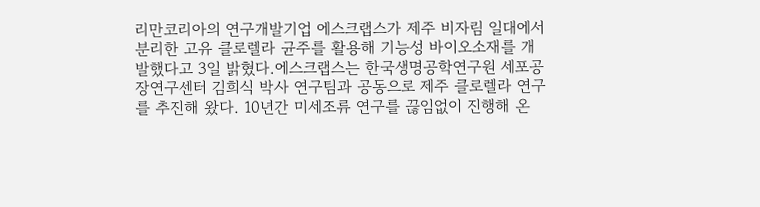리만코리아의 연구개발기업 에스크랩스가 제주 비자림 일대에서 분리한 고유 클로렐라 균주를 활용해 기능성 바이오소재를 개발했다고 3일 밝혔다.에스크랩스는 한국생명공학연구원 세포공장연구센터 김희식 박사 연구팀과 공동으로 제주 클로렐라 연구를 추진해 왔다. 10년간 미세조류 연구를 끊임없이 진행해 온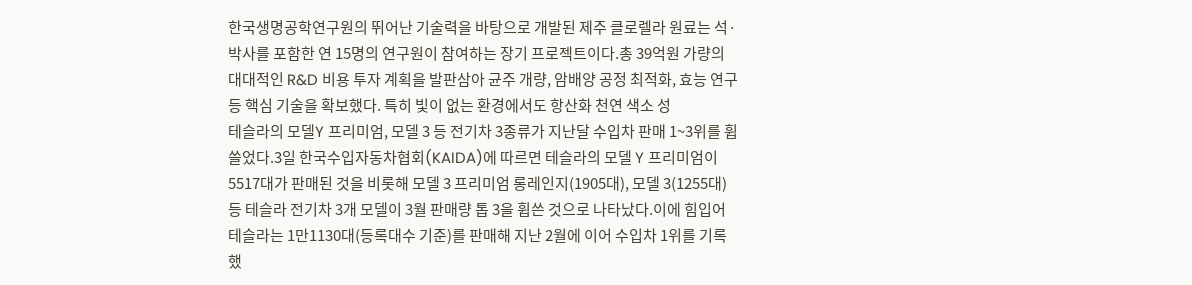한국생명공학연구원의 뛰어난 기술력을 바탕으로 개발된 제주 클로렐라 원료는 석·박사를 포함한 연 15명의 연구원이 참여하는 장기 프로젝트이다.총 39억원 가량의 대대적인 R&D 비용 투자 계획을 발판삼아 균주 개량, 암배양 공정 최적화, 효능 연구 등 핵심 기술을 확보했다. 특히 빛이 없는 환경에서도 항산화 천연 색소 성
테슬라의 모델Y 프리미엄, 모델 3 등 전기차 3종류가 지난달 수입차 판매 1~3위를 휩쓸었다.3일 한국수입자동차협회(KAIDA)에 따르면 테슬라의 모델 Y 프리미엄이 5517대가 판매된 것을 비롯해 모델 3 프리미엄 롱레인지(1905대), 모델 3(1255대) 등 테슬라 전기차 3개 모델이 3월 판매량 톱 3을 휩쓴 것으로 나타났다.이에 힘입어 테슬라는 1만1130대(등록대수 기준)를 판매해 지난 2월에 이어 수입차 1위를 기록했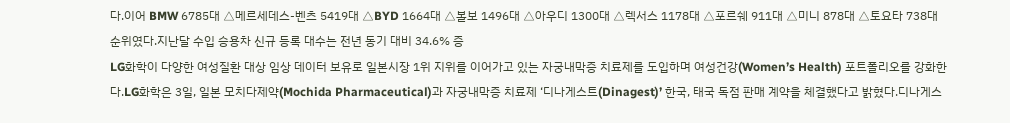다.이어 BMW 6785대 △메르세데스-벤츠 5419대 △BYD 1664대 △볼보 1496대 △아우디 1300대 △렉서스 1178대 △포르쉐 911대 △미니 878대 △토요타 738대 순위였다.지난달 수입 승용차 신규 등록 대수는 전년 동기 대비 34.6% 증
LG화학이 다양한 여성질환 대상 임상 데이터 보유로 일본시장 1위 지위를 이어가고 있는 자궁내막증 치료제를 도입하며 여성건강(Women’s Health) 포트폴리오를 강화한다.LG화학은 3일, 일본 모치다제약(Mochida Pharmaceutical)과 자궁내막증 치료제 ‘디나게스트(Dinagest)’ 한국, 태국 독점 판매 계약을 체결했다고 밝혔다.디나게스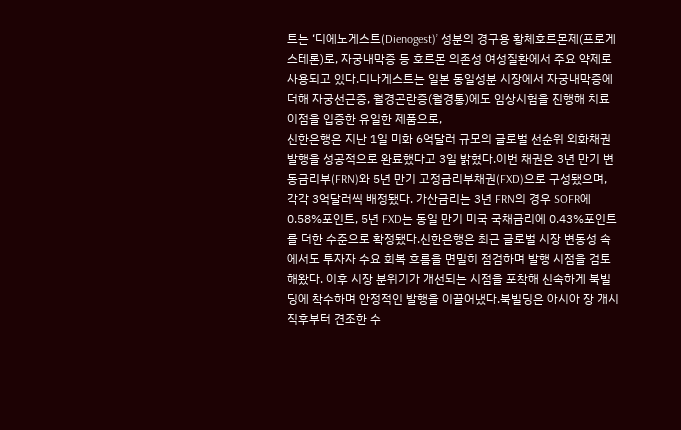트는 ‘디에노게스트(Dienogest)’ 성분의 경구용 황체호르몬제(프로게스테론)로, 자궁내막증 등 호르몬 의존성 여성질환에서 주요 약제로 사용되고 있다.디나게스트는 일본 동일성분 시장에서 자궁내막증에 더해 자궁선근증, 월경곤란증(월경통)에도 임상시험을 진행해 치료 이점을 입증한 유일한 제품으로,
신한은행은 지난 1일 미화 6억달러 규모의 글로벌 선순위 외화채권 발행을 성공적으로 완료했다고 3일 밝혔다.이번 채권은 3년 만기 변동금리부(FRN)와 5년 만기 고정금리부채권(FXD)으로 구성됐으며, 각각 3억달러씩 배정됐다. 가산금리는 3년 FRN의 경우 SOFR에 0.58%포인트, 5년 FXD는 동일 만기 미국 국채금리에 0.43%포인트를 더한 수준으로 확정됐다.신한은행은 최근 글로벌 시장 변동성 속에서도 투자자 수요 회복 흐름을 면밀히 점검하며 발행 시점을 검토해왔다. 이후 시장 분위기가 개선되는 시점을 포착해 신속하게 북빌딩에 착수하며 안정적인 발행을 이끌어냈다.북빌딩은 아시아 장 개시 직후부터 견조한 수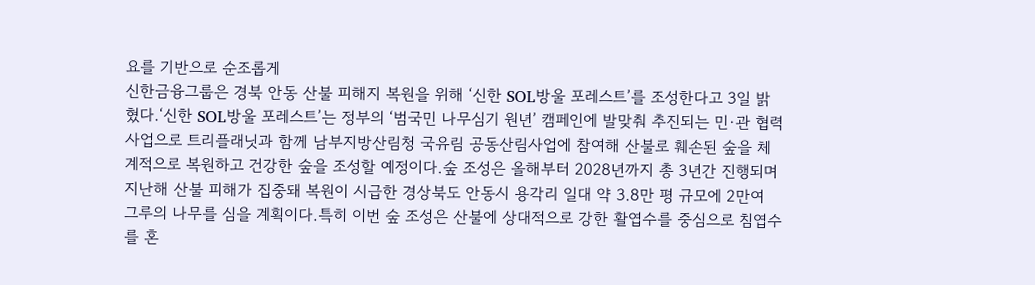요를 기반으로 순조롭게
신한금융그룹은 경북 안동 산불 피해지 복원을 위해 ‘신한 SOL방울 포레스트’를 조성한다고 3일 밝혔다.‘신한 SOL방울 포레스트’는 정부의 ‘범국민 나무심기 원년’ 캠페인에 발맞춰 추진되는 민·관 협력 사업으로 트리플래닛과 함께 남부지방산림청 국유림 공동산림사업에 참여해 산불로 훼손된 숲을 체계적으로 복원하고 건강한 숲을 조성할 예정이다.숲 조성은 올해부터 2028년까지 총 3년간 진행되며 지난해 산불 피해가 집중돼 복원이 시급한 경상북도 안동시 용각리 일대 약 3.8만 평 규모에 2만여 그루의 나무를 심을 계획이다.특히 이번 숲 조성은 산불에 상대적으로 강한 활엽수를 중심으로 침엽수를 혼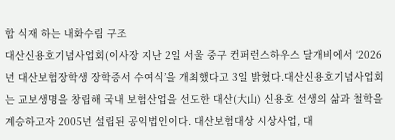합 식재 하는 내화수림 구조
대산신용호기념사업회(이사장 지난 2일 서울 중구 컨퍼런스하우스 달개비에서 ‘2026년 대산보험장학생 장학증서 수여식’을 개최했다고 3일 밝혔다.대산신용호기념사업회는 교보생명을 창립해 국내 보험산업을 선도한 대산(大山) 신용호 선생의 삶과 철학을 계승하고자 2005년 설립된 공익법인이다. 대산보험대상 시상사업, 대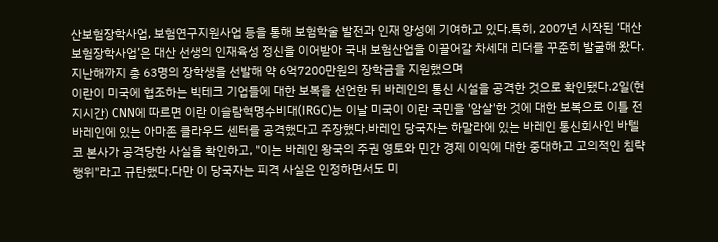산보험장학사업, 보험연구지원사업 등을 통해 보험학술 발전과 인재 양성에 기여하고 있다.특히, 2007년 시작된 ‘대산보험장학사업’은 대산 선생의 인재육성 정신을 이어받아 국내 보험산업을 이끌어갈 차세대 리더를 꾸준히 발굴해 왔다. 지난해까지 총 63명의 장학생을 선발해 약 6억7200만원의 장학금을 지원했으며
이란이 미국에 협조하는 빅테크 기업들에 대한 보복을 선언한 뒤 바레인의 통신 시설을 공격한 것으로 확인됐다.2일(현지시간) CNN에 따르면 이란 이슬람혁명수비대(IRGC)는 이날 미국이 이란 국민을 '암살'한 것에 대한 보복으로 이틀 전 바레인에 있는 아마존 클라우드 센터를 공격했다고 주장했다.바레인 당국자는 하말라에 있는 바레인 통신회사인 바텔코 본사가 공격당한 사실을 확인하고, "이는 바레인 왕국의 주권 영토와 민간 경제 이익에 대한 중대하고 고의적인 침략 행위"라고 규탄했다.다만 이 당국자는 피격 사실은 인정하면서도 미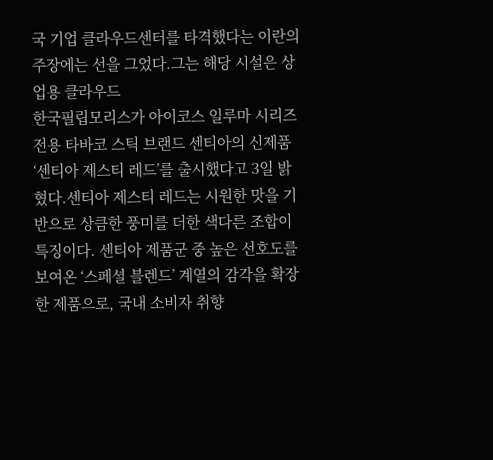국 기업 클라우드센터를 타격했다는 이란의 주장에는 선을 그었다.그는 해당 시설은 상업용 클라우드
한국필립모리스가 아이코스 일루마 시리즈 전용 타바코 스틱 브랜드 센티아의 신제품 ‘센티아 제스티 레드’를 출시했다고 3일 밝혔다.센티아 제스티 레드는 시원한 맛을 기반으로 상큼한 풍미를 더한 색다른 조합이 특징이다. 센티아 제품군 중 높은 선호도를 보여온 ‘스페셜 블렌드’ 계열의 감각을 확장한 제품으로, 국내 소비자 취향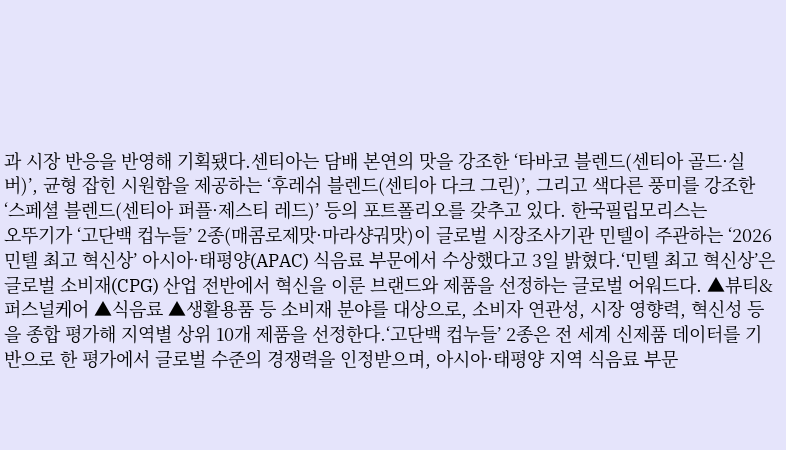과 시장 반응을 반영해 기획됐다.센티아는 담배 본연의 맛을 강조한 ‘타바코 블렌드(센티아 골드·실버)’, 균형 잡힌 시원함을 제공하는 ‘후레쉬 블렌드(센티아 다크 그린)’, 그리고 색다른 풍미를 강조한 ‘스페셜 블렌드(센티아 퍼플·제스티 레드)’ 등의 포트폴리오를 갖추고 있다. 한국필립모리스는
오뚜기가 ‘고단백 컵누들’ 2종(매콤로제맛·마라샹궈맛)이 글로벌 시장조사기관 민텔이 주관하는 ‘2026 민텔 최고 혁신상’ 아시아·태평양(APAC) 식음료 부문에서 수상했다고 3일 밝혔다.‘민텔 최고 혁신상’은 글로벌 소비재(CPG) 산업 전반에서 혁신을 이룬 브랜드와 제품을 선정하는 글로벌 어워드다. ▲뷰티&퍼스널케어 ▲식음료 ▲생활용품 등 소비재 분야를 대상으로, 소비자 연관성, 시장 영향력, 혁신성 등을 종합 평가해 지역별 상위 10개 제품을 선정한다.‘고단백 컵누들’ 2종은 전 세계 신제품 데이터를 기반으로 한 평가에서 글로벌 수준의 경쟁력을 인정받으며, 아시아·태평양 지역 식음료 부문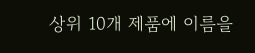상위 10개 제품에 이름을